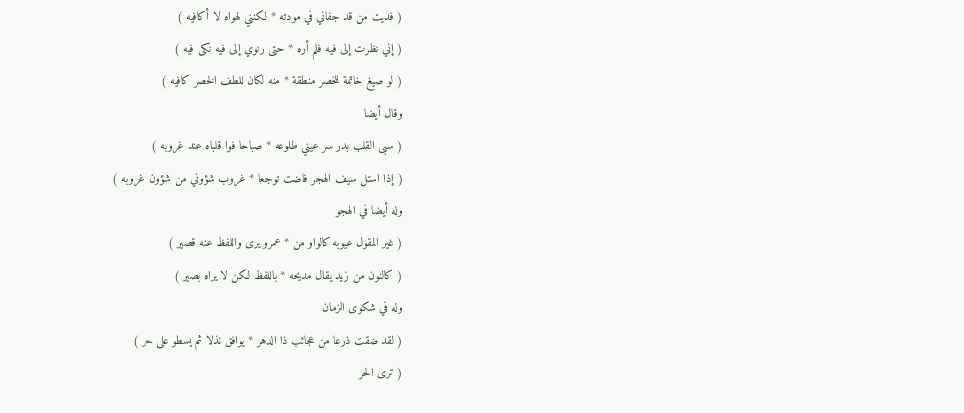( فديت من قد جفاني في مودته * لكنني لهواه لا أكافيه )
( إني نظرت إلى فيه فلم أره * حتى رنوي إلى فيه نكى فيه )
( لو صيغ خاتمة للخصر منطقة * منه لكان للطف الخصر كافيه )
وقال أيضا
( سبى القلب بدر سر عيني طلوعه * صباحا فوا قلباه عند غروبه )
( إذا استل سيف الهجر فاضت توجعا * غروب شؤوني من شؤون غروبه )
وله أيضا في الهجو
( غير المقول عيوبه كالواو من * عمرو يرى واللفظ عنه قصير )
( كالنون من زيد يقال مديحه * باللفظ لكن لا يراه بصير )
وله في شكوى الزمان
( لقد ضقت ذرعا من عجائب ذا الدهر * يوافق نذلا ثم يسطو على حر )
( ترى الحر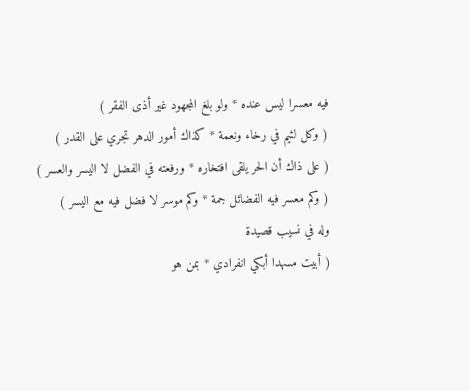فيه معسرا ليس عنده * ولو بلغ المجهود غير أذى الفقر )
( وكل لئيم في رخاء ونعمة * كذاك أمور الدهر تجري على القدر )
( على ذاك أن الحر يلقى افتخاره * ورفعته في الفضل لا اليسر والعسر )
( وكم معسر فيه الفضائل جمة * وكم موسر لا فضل فيه مع اليسر )
وله في نسيب قصيدة
( أبيت مسهدا أبكي انفرادي * بمن هو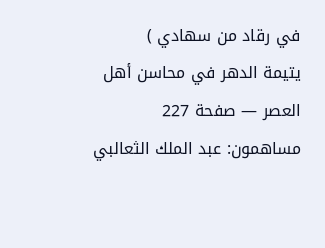في رقاد من سهادي )
يتيمة الدهر في محاسن أهل العصر — صفحة 227
مساهمون: عبد الملك الثعالبي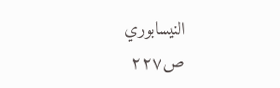النيسابوري
ص٢٢٧